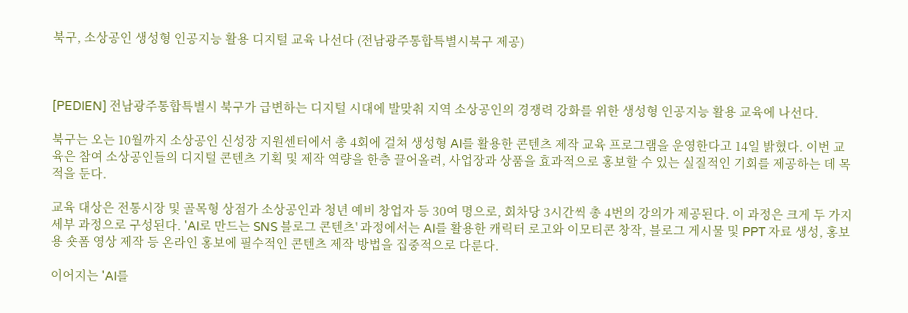북구, 소상공인 생성형 인공지능 활용 디지털 교육 나선다 (전남광주통합특별시북구 제공)



[PEDIEN] 전남광주통합특별시 북구가 급변하는 디지털 시대에 발맞춰 지역 소상공인의 경쟁력 강화를 위한 생성형 인공지능 활용 교육에 나선다.

북구는 오는 10월까지 소상공인 신성장 지원센터에서 총 4회에 걸쳐 생성형 AI를 활용한 콘텐츠 제작 교육 프로그램을 운영한다고 14일 밝혔다. 이번 교육은 참여 소상공인들의 디지털 콘텐츠 기획 및 제작 역량을 한층 끌어올려, 사업장과 상품을 효과적으로 홍보할 수 있는 실질적인 기회를 제공하는 데 목적을 둔다.

교육 대상은 전통시장 및 골목형 상점가 소상공인과 청년 예비 창업자 등 30여 명으로, 회차당 3시간씩 총 4번의 강의가 제공된다. 이 과정은 크게 두 가지 세부 과정으로 구성된다. 'AI로 만드는 SNS 블로그 콘텐츠' 과정에서는 AI를 활용한 캐릭터 로고와 이모티콘 창작, 블로그 게시물 및 PPT 자료 생성, 홍보용 숏폼 영상 제작 등 온라인 홍보에 필수적인 콘텐츠 제작 방법을 집중적으로 다룬다.

이어지는 'AI를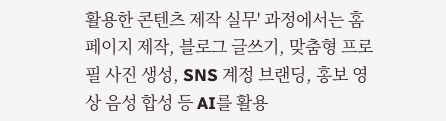활용한 콘텐츠 제작 실무' 과정에서는 홈페이지 제작, 블로그 글쓰기, 맞춤형 프로필 사진 생성, SNS 계정 브랜딩, 홍보 영상 음성 합성 등 AI를 활용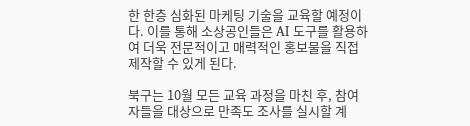한 한층 심화된 마케팅 기술을 교육할 예정이다. 이를 통해 소상공인들은 AI 도구를 활용하여 더욱 전문적이고 매력적인 홍보물을 직접 제작할 수 있게 된다.

북구는 10월 모든 교육 과정을 마친 후, 참여자들을 대상으로 만족도 조사를 실시할 계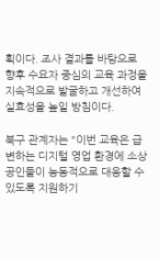획이다. 조사 결과를 바탕으로 향후 수요자 중심의 교육 과정을 지속적으로 발굴하고 개선하여 실효성을 높일 방침이다.

북구 관계자는 "이번 교육은 급변하는 디지털 영업 환경에 소상공인들이 능동적으로 대응할 수 있도록 지원하기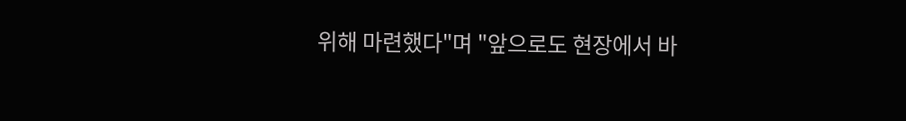위해 마련했다"며 "앞으로도 현장에서 바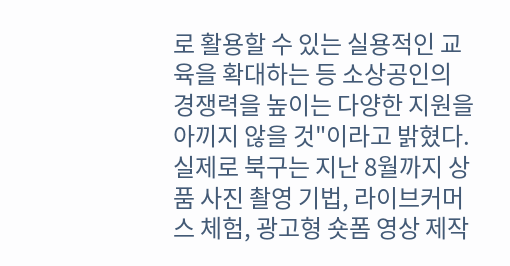로 활용할 수 있는 실용적인 교육을 확대하는 등 소상공인의 경쟁력을 높이는 다양한 지원을 아끼지 않을 것"이라고 밝혔다. 실제로 북구는 지난 8월까지 상품 사진 촬영 기법, 라이브커머스 체험, 광고형 숏폼 영상 제작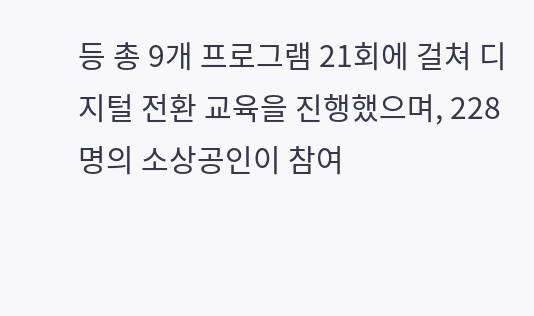등 총 9개 프로그램 21회에 걸쳐 디지털 전환 교육을 진행했으며, 228명의 소상공인이 참여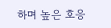하며 높은 호응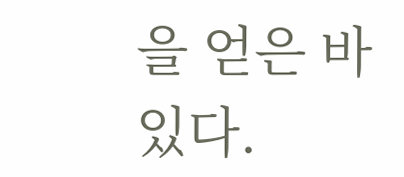을 얻은 바 있다.